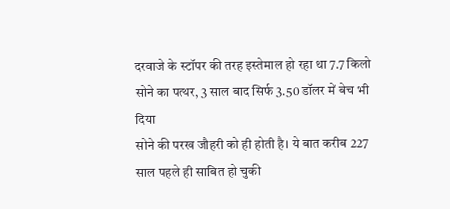दरवाजे के स्टॉपर की तरह इस्तेमाल हो रहा था 7.7 किलो सोने का पत्थर, 3 साल बाद सिर्फ 3.50 डॉलर में बेच भी दिया
सोने की परख जौहरी को ही होती है। ये बात करीब 227 साल पहले ही साबित हो चुकी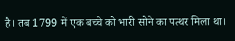है। तब 1799 में एक बच्चे को भारी सोने का पत्थर मिला था।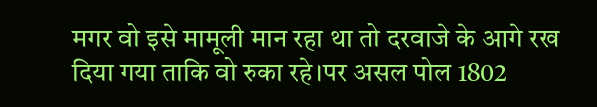मगर वो इसे मामूली मान रहा था तो दरवाजे के आगे रख दिया गया ताकि वो रुका रहे।पर असल पोल 1802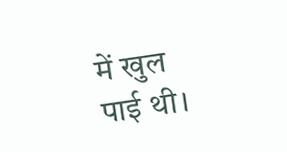में खुल पाई थी।